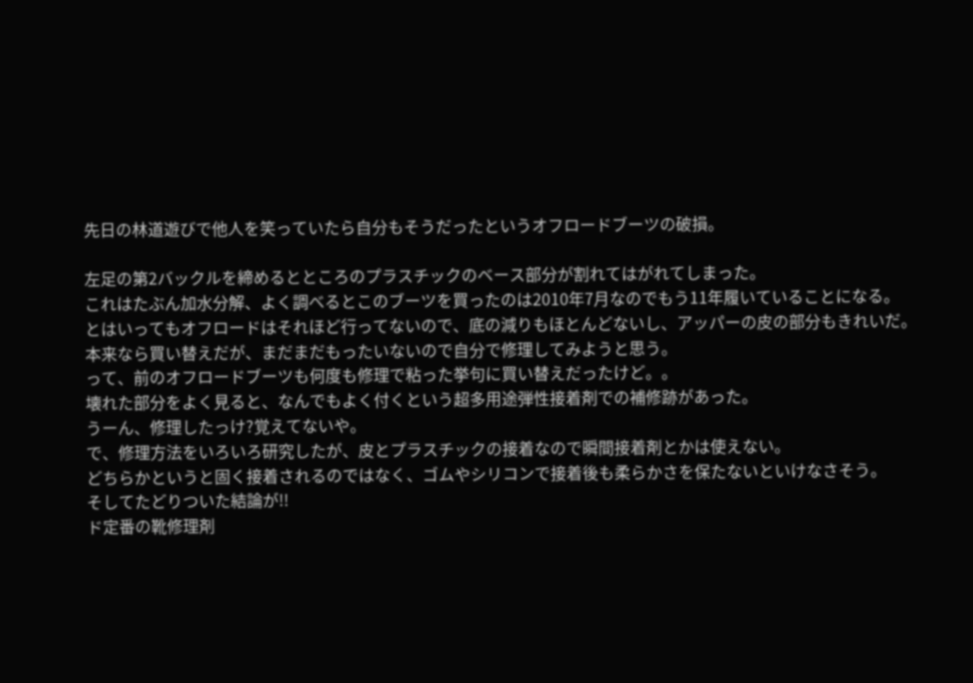先日の林道遊びで他人を笑っていたら自分もそうだったというオフロードブーツの破損。

左足の第2バックルを締めるとところのプラスチックのベース部分が割れてはがれてしまった。
これはたぶん加水分解、よく調べるとこのブーツを買ったのは2010年7月なのでもう11年履いていることになる。
とはいってもオフロードはそれほど行ってないので、底の減りもほとんどないし、アッパーの皮の部分もきれいだ。
本来なら買い替えだが、まだまだもったいないので自分で修理してみようと思う。
って、前のオフロードブーツも何度も修理で粘った挙句に買い替えだったけど。。
壊れた部分をよく見ると、なんでもよく付くという超多用途弾性接着剤での補修跡があった。
うーん、修理したっけ?覚えてないや。
で、修理方法をいろいろ研究したが、皮とプラスチックの接着なので瞬間接着剤とかは使えない。
どちらかというと固く接着されるのではなく、ゴムやシリコンで接着後も柔らかさを保たないといけなさそう。
そしてたどりついた結論が!!
ド定番の靴修理剤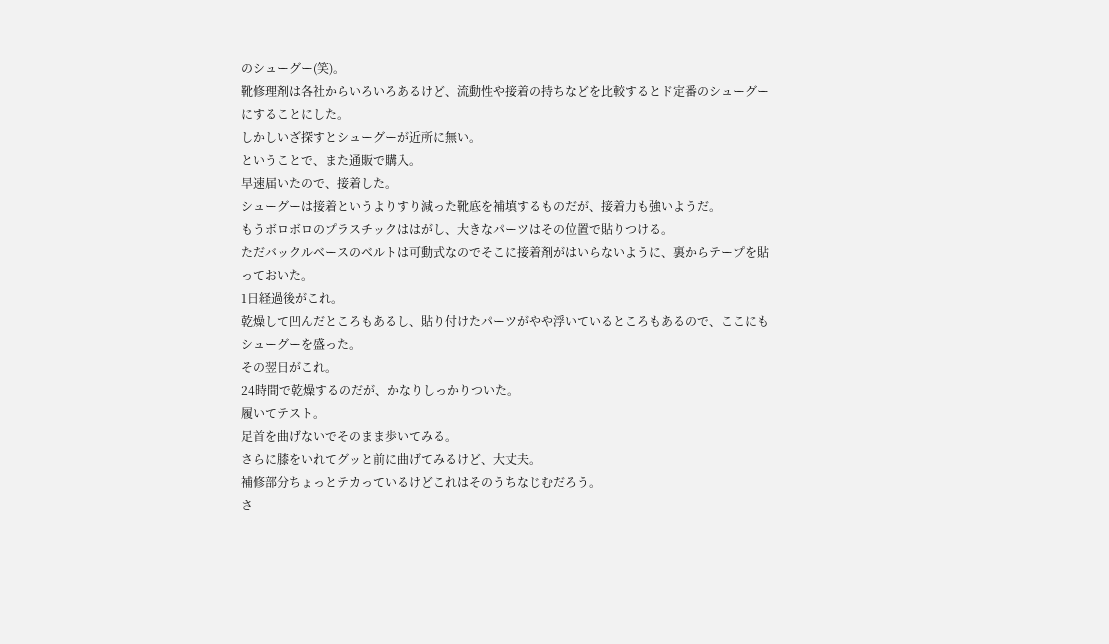のシューグー(笑)。
靴修理剤は各社からいろいろあるけど、流動性や接着の持ちなどを比較するとド定番のシューグーにすることにした。
しかしいざ探すとシューグーが近所に無い。
ということで、また通販で購入。
早速届いたので、接着した。
シューグーは接着というよりすり減った靴底を補填するものだが、接着力も強いようだ。
もうボロボロのプラスチックははがし、大きなパーツはその位置で貼りつける。
ただバックルベースのベルトは可動式なのでそこに接着剤がはいらないように、裏からテープを貼っておいた。
1日経過後がこれ。
乾燥して凹んだところもあるし、貼り付けたパーツがやや浮いているところもあるので、ここにもシューグーを盛った。
その翌日がこれ。
24時間で乾燥するのだが、かなりしっかりついた。
履いてテスト。
足首を曲げないでそのまま歩いてみる。
さらに膝をいれてグッと前に曲げてみるけど、大丈夫。
補修部分ちょっとテカっているけどこれはそのうちなじむだろう。
さ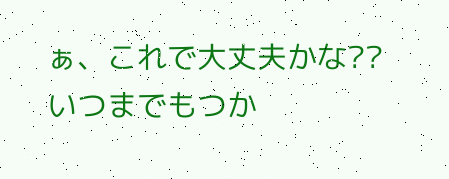ぁ、これで大丈夫かな??
いつまでもつか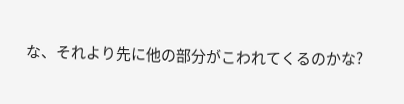な、それより先に他の部分がこわれてくるのかな?